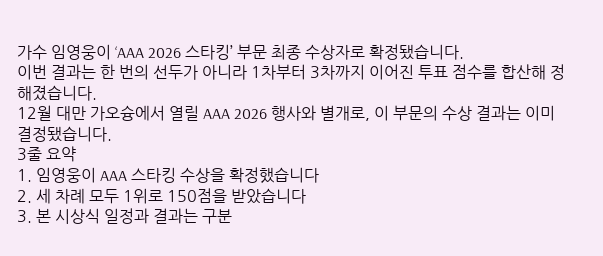가수 임영웅이 ‘AAA 2026 스타킹’ 부문 최종 수상자로 확정됐습니다.
이번 결과는 한 번의 선두가 아니라 1차부터 3차까지 이어진 투표 점수를 합산해 정해졌습니다.
12월 대만 가오슝에서 열릴 AAA 2026 행사와 별개로, 이 부문의 수상 결과는 이미 결정됐습니다.
3줄 요약
1. 임영웅이 AAA 스타킹 수상을 확정했습니다
2. 세 차례 모두 1위로 150점을 받았습니다
3. 본 시상식 일정과 결과는 구분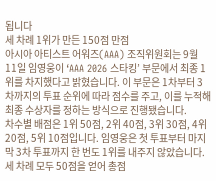됩니다
세 차례 1위가 만든 150점 만점
아시아 아티스트 어워즈(AAA) 조직위원회는 9월 11일 임영웅이 ‘AAA 2026 스타킹’ 부문에서 최종 1위를 차지했다고 밝혔습니다. 이 부문은 1차부터 3차까지의 투표 순위에 따라 점수를 주고, 이를 누적해 최종 수상자를 정하는 방식으로 진행됐습니다.
차수별 배점은 1위 50점, 2위 40점, 3위 30점, 4위 20점, 5위 10점입니다. 임영웅은 첫 투표부터 마지막 3차 투표까지 한 번도 1위를 내주지 않았습니다. 세 차례 모두 50점을 얻어 총점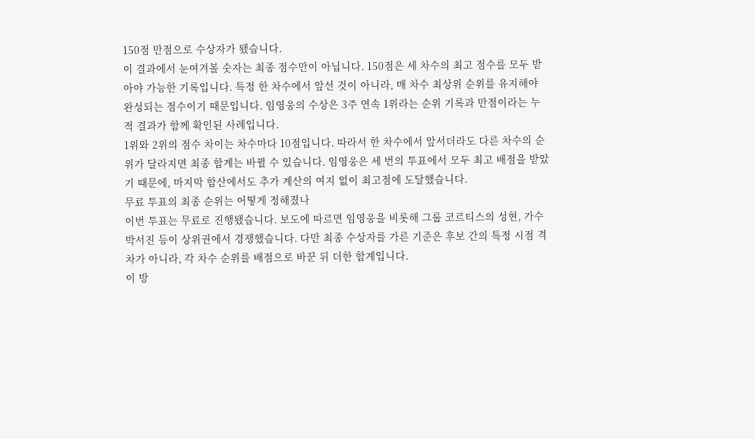150점 만점으로 수상자가 됐습니다.
이 결과에서 눈여겨볼 숫자는 최종 점수만이 아닙니다. 150점은 세 차수의 최고 점수를 모두 받아야 가능한 기록입니다. 특정 한 차수에서 앞선 것이 아니라, 매 차수 최상위 순위를 유지해야 완성되는 점수이기 때문입니다. 임영웅의 수상은 3주 연속 1위라는 순위 기록과 만점이라는 누적 결과가 함께 확인된 사례입니다.
1위와 2위의 점수 차이는 차수마다 10점입니다. 따라서 한 차수에서 앞서더라도 다른 차수의 순위가 달라지면 최종 합계는 바뀔 수 있습니다. 임영웅은 세 번의 투표에서 모두 최고 배점을 받았기 때문에, 마지막 합산에서도 추가 계산의 여지 없이 최고점에 도달했습니다.
무료 투표의 최종 순위는 어떻게 정해졌나
이번 투표는 무료로 진행됐습니다. 보도에 따르면 임영웅을 비롯해 그룹 코르티스의 성현, 가수 박서진 등이 상위권에서 경쟁했습니다. 다만 최종 수상자를 가른 기준은 후보 간의 특정 시점 격차가 아니라, 각 차수 순위를 배점으로 바꾼 뒤 더한 합계입니다.
이 방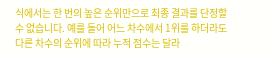식에서는 한 번의 높은 순위만으로 최종 결과를 단정할 수 없습니다. 예를 들어 어느 차수에서 1위를 하더라도 다른 차수의 순위에 따라 누적 점수는 달라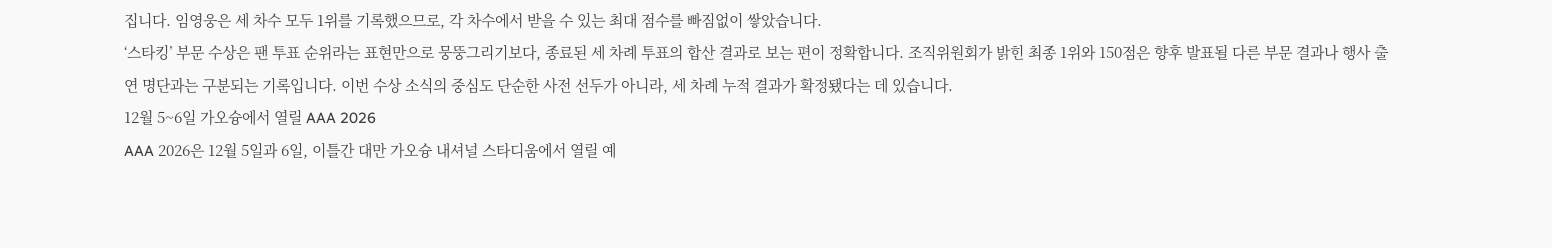집니다. 임영웅은 세 차수 모두 1위를 기록했으므로, 각 차수에서 받을 수 있는 최대 점수를 빠짐없이 쌓았습니다.
‘스타킹’ 부문 수상은 팬 투표 순위라는 표현만으로 뭉뚱그리기보다, 종료된 세 차례 투표의 합산 결과로 보는 편이 정확합니다. 조직위원회가 밝힌 최종 1위와 150점은 향후 발표될 다른 부문 결과나 행사 출연 명단과는 구분되는 기록입니다. 이번 수상 소식의 중심도 단순한 사전 선두가 아니라, 세 차례 누적 결과가 확정됐다는 데 있습니다.
12월 5~6일 가오슝에서 열릴 AAA 2026
AAA 2026은 12월 5일과 6일, 이틀간 대만 가오슝 내셔널 스타디움에서 열릴 예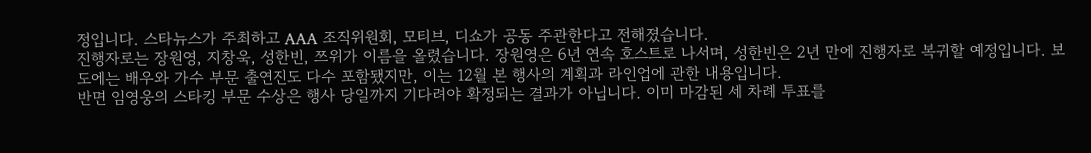정입니다. 스타뉴스가 주최하고 AAA 조직위원회, 모티브, 디쇼가 공동 주관한다고 전해졌습니다.
진행자로는 장원영, 지창욱, 성한빈, 쯔위가 이름을 올렸습니다. 장원영은 6년 연속 호스트로 나서며, 성한빈은 2년 만에 진행자로 복귀할 예정입니다. 보도에는 배우와 가수 부문 출연진도 다수 포함됐지만, 이는 12월 본 행사의 계획과 라인업에 관한 내용입니다.
반면 임영웅의 스타킹 부문 수상은 행사 당일까지 기다려야 확정되는 결과가 아닙니다. 이미 마감된 세 차례 투표를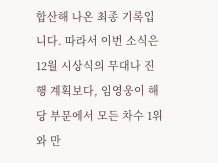합산해 나온 최종 기록입니다. 따라서 이번 소식은 12월 시상식의 무대나 진행 계획보다, 임영웅이 해당 부문에서 모든 차수 1위와 만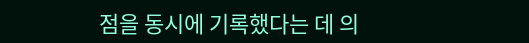점을 동시에 기록했다는 데 의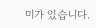미가 있습니다.